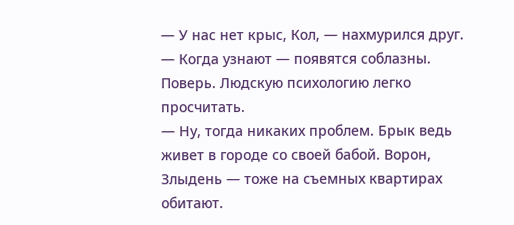— У нас нет крыс, Кол, — нахмурился друг.
— Когда узнают — появятся соблазны. Поверь. Людскую психологию легко просчитать.
— Ну, тогда никаких проблем. Брык ведь живет в городе со своей бабой. Ворон, Злыдень — тоже на съемных квартирах обитают.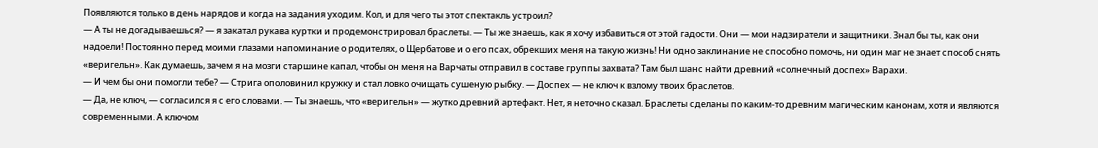Появляются только в день нарядов и когда на задания уходим. Кол, и для чего ты этот спектакль устроил?
— А ты не догадываешься? — я закатал рукава куртки и продемонстрировал браслеты. — Ты же знаешь, как я хочу избавиться от этой гадости. Они — мои надзиратели и защитники. Знал бы ты, как они надоели! Постоянно перед моими глазами напоминание о родителях, о Щербатове и о его псах, обрекших меня на такую жизнь! Ни одно заклинание не способно помочь, ни один маг не знает способ снять «веригельн». Как думаешь, зачем я на мозги старшине капал, чтобы он меня на Варчаты отправил в составе группы захвата? Там был шанс найти древний «солнечный доспех» Варахи.
— И чем бы они помогли тебе? — Стрига ополовинил кружку и стал ловко очищать сушеную рыбку. — Доспех — не ключ к взлому твоих браслетов.
— Да, не ключ, — согласился я с его словами. — Ты знаешь, что «веригельн» — жутко древний артефакт. Нет, я неточно сказал. Браслеты сделаны по каким-то древним магическим канонам, хотя и являются современными. А ключом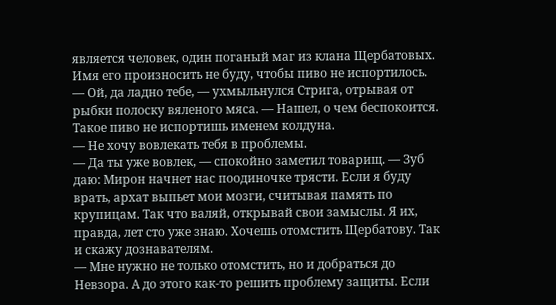является человек, один поганый маг из клана Щербатовых. Имя его произносить не буду, чтобы пиво не испортилось.
— Ой, да ладно тебе, — ухмыльнулся Стрига, отрывая от рыбки полоску вяленого мяса. — Нашел, о чем беспокоится. Такое пиво не испортишь именем колдуна.
— Не хочу вовлекать тебя в проблемы.
— Да ты уже вовлек, — спокойно заметил товарищ. — Зуб даю: Мирон начнет нас поодиночке трясти. Если я буду врать, архат выпьет мои мозги, считывая память по крупицам. Так что валяй, открывай свои замыслы. Я их, правда, лет сто уже знаю. Хочешь отомстить Щербатову. Так и скажу дознавателям.
— Мне нужно не только отомстить, но и добраться до Невзора. А до этого как-то решить проблему защиты. Если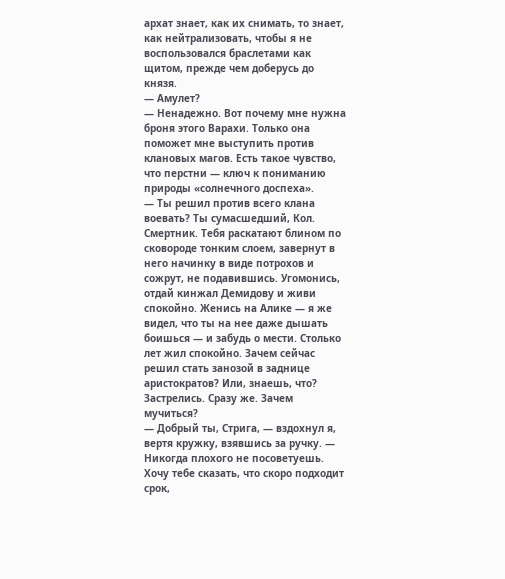архат знает, как их снимать, то знает, как нейтрализовать, чтобы я не воспользовался браслетами как щитом, прежде чем доберусь до князя.
— Амулет?
— Ненадежно. Вот почему мне нужна броня этого Варахи. Только она поможет мне выступить против клановых магов. Есть такое чувство, что перстни — ключ к пониманию природы «солнечного доспеха».
— Ты решил против всего клана воевать? Ты сумасшедший, Кол. Смертник. Тебя раскатают блином по сковороде тонким слоем, завернут в него начинку в виде потрохов и сожрут, не подавившись. Угомонись, отдай кинжал Демидову и живи спокойно. Женись на Алике — я же видел, что ты на нее даже дышать боишься — и забудь о мести. Столько лет жил спокойно. Зачем сейчас решил стать занозой в заднице аристократов? Или, знаешь, что? Застрелись. Сразу же. Зачем мучиться?
— Добрый ты, Стрига, — вздохнул я, вертя кружку, взявшись за ручку. — Никогда плохого не посоветуешь. Хочу тебе сказать, что скоро подходит срок,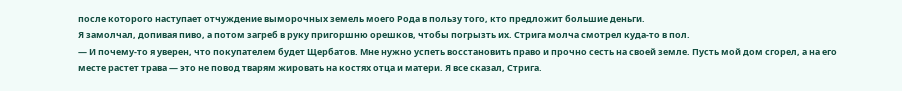после которого наступает отчуждение выморочных земель моего Рода в пользу того, кто предложит большие деньги.
Я замолчал, допивая пиво, а потом загреб в руку пригоршню орешков, чтобы погрызть их. Стрига молча смотрел куда-то в пол.
— И почему-то я уверен, что покупателем будет Щербатов. Мне нужно успеть восстановить право и прочно сесть на своей земле. Пусть мой дом сгорел, а на его месте растет трава — это не повод тварям жировать на костях отца и матери. Я все сказал, Стрига.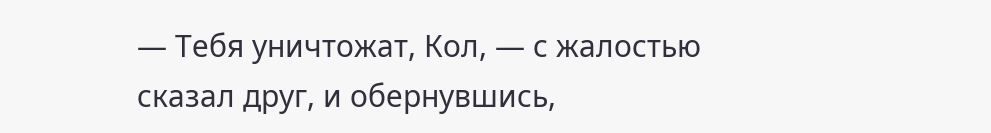— Тебя уничтожат, Кол, — с жалостью сказал друг, и обернувшись,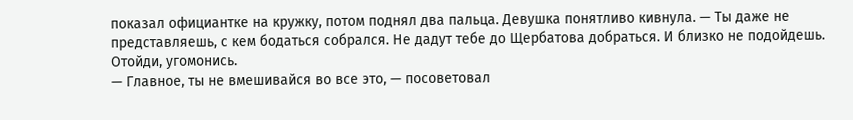показал официантке на кружку, потом поднял два пальца. Девушка понятливо кивнула. — Ты даже не представляешь, с кем бодаться собрался. Не дадут тебе до Щербатова добраться. И близко не подойдешь. Отойди, угомонись.
— Главное, ты не вмешивайся во все это, — посоветовал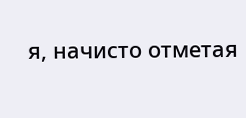я, начисто отметая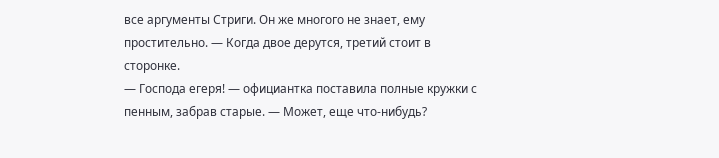все аргументы Стриги. Он же многого не знает, ему простительно. — Когда двое дерутся, третий стоит в сторонке.
— Господа егеря! — официантка поставила полные кружки с пенным, забрав старые. — Может, еще что-нибудь?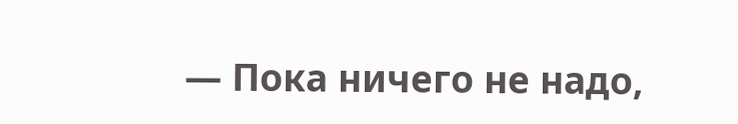— Пока ничего не надо,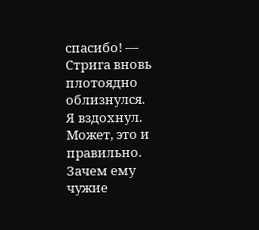спасибо! — Стрига вновь плотоядно облизнулся.
Я вздохнул. Может, это и правильно. Зачем ему чужие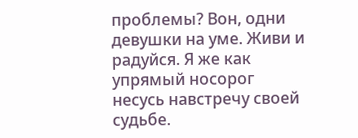проблемы? Вон, одни девушки на уме. Живи и радуйся. Я же как упрямый носорог несусь навстречу своей судьбе.